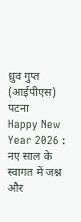ध्रुव गुप्त
(आईपीएस) पटना
Happy New Year 2026 : नए साल के स्वागत में जश्न और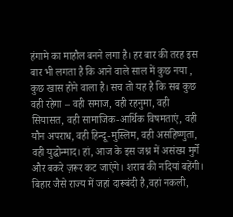हंगामे का माहौल बनने लगा है। हर बार की तरह इस बार भी लगता है कि आने वाले साल में कुछ नया , कुछ खास होने वाला है। सच तो यह है कि सब कुछ वही रहेगा – वही समाज, वही रहनुमा, वही सियासत, वही सामाजिक-आर्थिक विषमताएं, वही यौन अपराध, वही हिन्दू-मुस्लिम, वही असहिष्णुता, वही युद्धोन्माद। हां, आज के इस जश्न में असंख्य मुर्गे और बकरे ज़रूर कट जाएंगे। शराब की नदियां बहेंगी। बिहार जैसे राज्य में जहां दारूबंदी है,वहां नकली,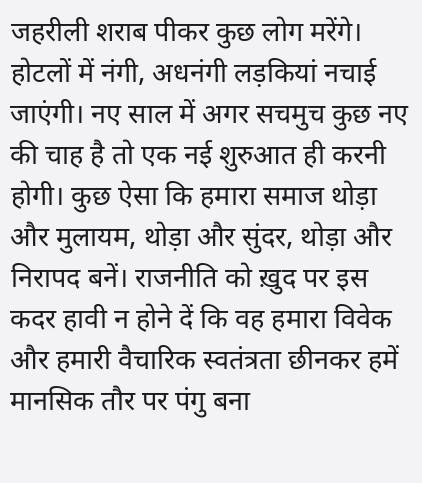जहरीली शराब पीकर कुछ लोग मरेंगे। होटलों में नंगी, अधनंगी लड़कियां नचाई जाएंगी। नए साल में अगर सचमुच कुछ नए की चाह है तो एक नई शुरुआत ही करनी होगी। कुछ ऐसा कि हमारा समाज थोड़ा और मुलायम, थोड़ा और सुंदर, थोड़ा और निरापद बनें। राजनीति को ख़ुद पर इस कदर हावी न होने दें कि वह हमारा विवेक और हमारी वैचारिक स्वतंत्रता छीनकर हमें मानसिक तौर पर पंगु बना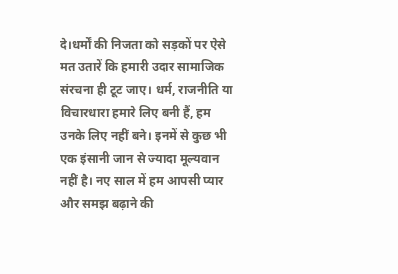दे।धर्मों की निजता को सड़कों पर ऐसे मत उतारें कि हमारी उदार सामाजिक संरचना ही टूट जाए। धर्म, राजनीति या विचारधारा हमारे लिए बनी हैं, हम उनके लिए नहीं बने। इनमें से कुछ भी एक इंसानी जान से ज्यादा मूल्यवान नहीं है। नए साल में हम आपसी प्यार और समझ बढ़ाने की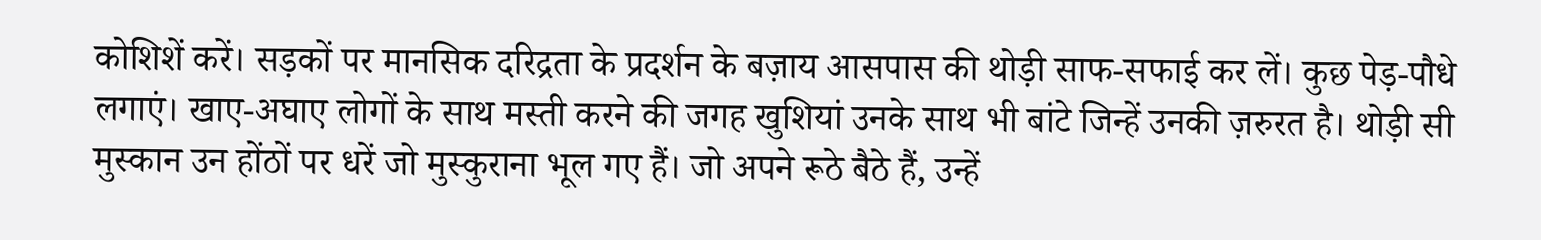कोशिशें करें। सड़कों पर मानसिक दरिद्रता के प्रदर्शन के बज़ाय आसपास की थोड़ी साफ-सफाई कर लें। कुछ पेड़-पौधे लगाएं। खाए-अघाए लोगों के साथ मस्ती करने की जगह खुशियां उनके साथ भी बांटे जिन्हें उनकी ज़रुरत है। थोड़ी सी मुस्कान उन होंठों पर धरें जो मुस्कुराना भूल गए हैं। जो अपने रूठे बैठे हैं, उन्हें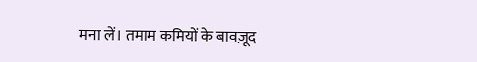मना लें। तमाम कमियों के बावज़ूद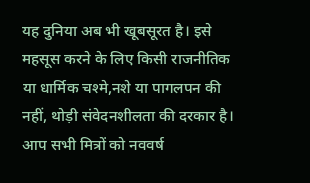यह दुनिया अब भी खूबसूरत है। इसे महसूस करने के लिए किसी राजनीतिक या धार्मिक चश्मे,नशे या पागलपन की नहीं, थोड़ी संवेदनशीलता की दरकार है।
आप सभी मित्रों को नववर्ष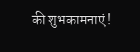की शुभकामनाएं !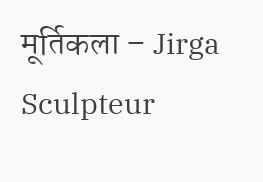मूर्तिकला – Jirga Sculpteur